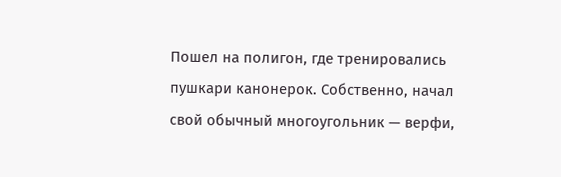Пошел на полигон, где тренировались пушкари канонерок. Собственно, начал свой обычный многоугольник — верфи,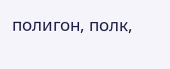полигон, полк,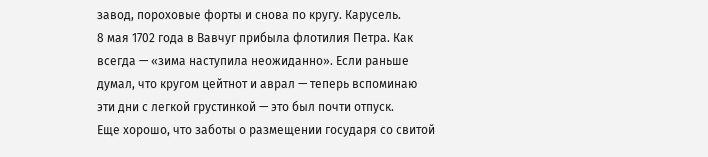завод, пороховые форты и снова по кругу. Карусель.
8 мая 1702 года в Вавчуг прибыла флотилия Петра. Как всегда — «зима наступила неожиданно». Если раньше думал, что кругом цейтнот и аврал — теперь вспоминаю эти дни с легкой грустинкой — это был почти отпуск.
Еще хорошо, что заботы о размещении государя со свитой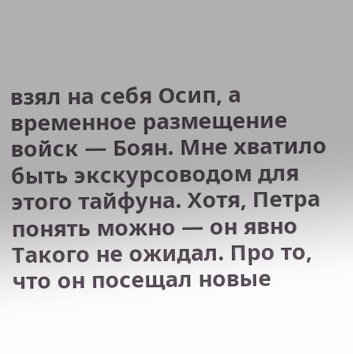взял на себя Осип, а временное размещение войск — Боян. Мне хватило быть экскурсоводом для этого тайфуна. Хотя, Петра понять можно — он явно Такого не ожидал. Про то, что он посещал новые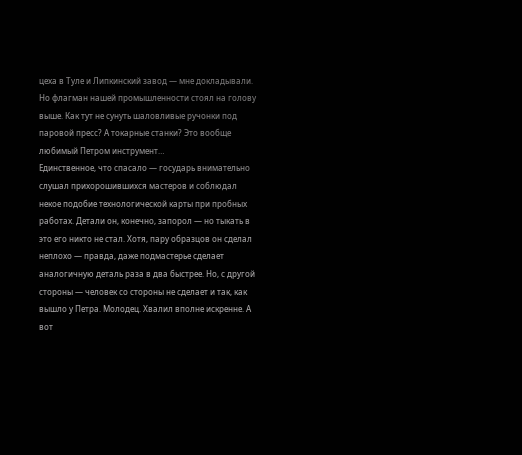цеха в Туле и Липкинский завод — мне докладывали. Но флагман нашей промышленности стоял на голову выше. Как тут не сунуть шаловливые ручонки под паровой пресс? А токарные станки? Это вообще любимый Петром инструмент…
Единственное, что спасало — государь внимательно слушал прихорошившихся мастеров и соблюдал некое подобие технологической карты при пробных работах. Детали он, конечно, запорол — но тыкать в это его никто не стал. Хотя, пару образцов он сделал неплохо — правда, даже подмастерье сделает аналогичную деталь раза в два быстрее. Но, с другой стороны — человек со стороны не сделает и так, как вышло у Петра. Молодец. Хвалил вполне искренне. А вот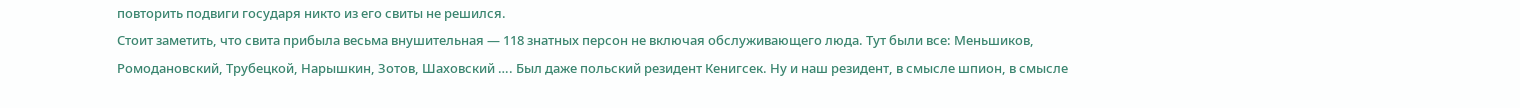повторить подвиги государя никто из его свиты не решился.
Стоит заметить, что свита прибыла весьма внушительная — 118 знатных персон не включая обслуживающего люда. Тут были все: Меньшиков, Ромодановский, Трубецкой, Нарышкин, Зотов, Шаховский …. Был даже польский резидент Кенигсек. Ну и наш резидент, в смысле шпион, в смысле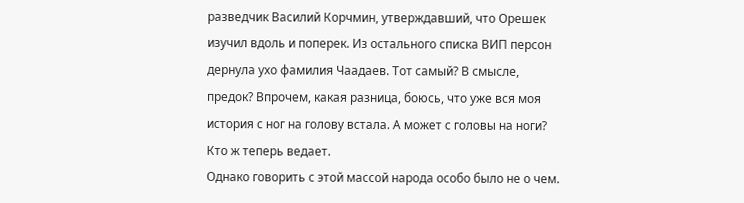разведчик Василий Корчмин, утверждавший, что Орешек изучил вдоль и поперек. Из остального списка ВИП персон дернула ухо фамилия Чаадаев. Тот самый? В смысле, предок? Впрочем, какая разница, боюсь, что уже вся моя история с ног на голову встала. А может с головы на ноги? Кто ж теперь ведает.
Однако говорить с этой массой народа особо было не о чем.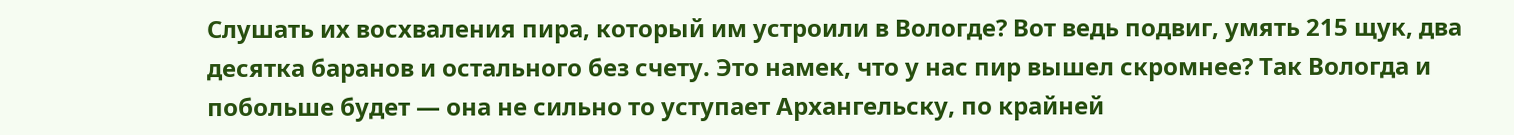Слушать их восхваления пира, который им устроили в Вологде? Вот ведь подвиг, умять 215 щук, два десятка баранов и остального без счету. Это намек, что у нас пир вышел скромнее? Так Вологда и побольше будет — она не сильно то уступает Архангельску, по крайней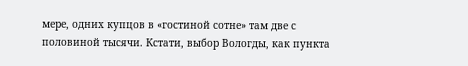мере, одних купцов в «гостиной сотне» там две с половиной тысячи. Кстати, выбор Вологды, как пункта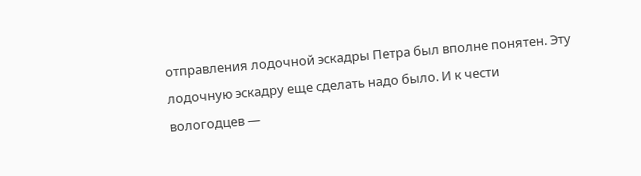отправления лодочной эскадры Петра был вполне понятен. Эту лодочную эскадру еще сделать надо было. И к чести вологодцев —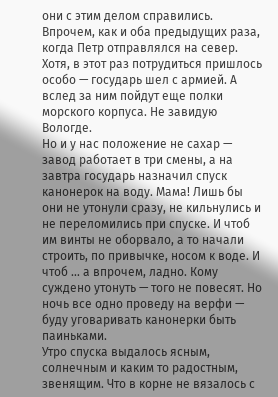они с этим делом справились. Впрочем, как и оба предыдущих раза, когда Петр отправлялся на север. Хотя, в этот раз потрудиться пришлось особо — государь шел с армией. А вслед за ним пойдут еще полки морского корпуса. Не завидую Вологде.
Но и у нас положение не сахар — завод работает в три смены, а на завтра государь назначил спуск канонерок на воду. Мама! Лишь бы они не утонули сразу, не кильнулись и не переломились при спуске. И чтоб им винты не оборвало, а то начали строить, по привычке, носом к воде. И чтоб … а впрочем, ладно. Кому суждено утонуть — того не повесят. Но ночь все одно проведу на верфи — буду уговаривать канонерки быть паиньками.
Утро спуска выдалось ясным, солнечным и каким то радостным, звенящим. Что в корне не вязалось с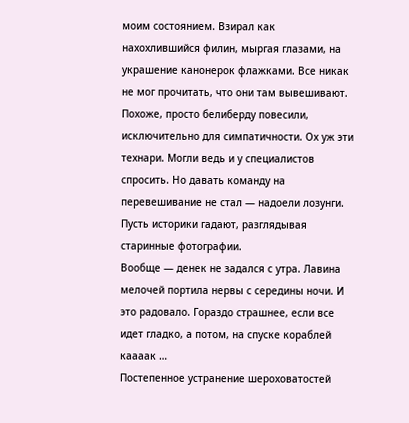моим состоянием. Взирал как нахохлившийся филин, мыргая глазами, на украшение канонерок флажками. Все никак не мог прочитать, что они там вывешивают. Похоже, просто белиберду повесили, исключительно для симпатичности. Ох уж эти технари. Могли ведь и у специалистов спросить. Но давать команду на перевешивание не стал — надоели лозунги. Пусть историки гадают, разглядывая старинные фотографии.
Вообще — денек не задался с утра. Лавина мелочей портила нервы с середины ночи. И это радовало. Гораздо страшнее, если все идет гладко, а потом, на спуске кораблей каааак …
Постепенное устранение шероховатостей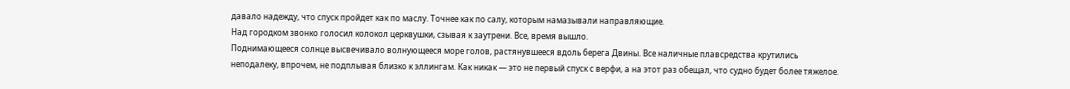давало надежду, что спуск пройдет как по маслу. Точнее как по салу, которым намазывали направляющие.
Над городком звонко голосил колокол церквушки, сзывая к заутрени. Все, время вышло.
Поднимающееся солнце высвечивало волнующееся море голов, растянувшееся вдоль берега Двины. Все наличные плавсредства крутились неподалеку, впрочем, не подплывая близко к эллингам. Как никак — это не первый спуск с верфи, а на этот раз обещал, что судно будет более тяжелое.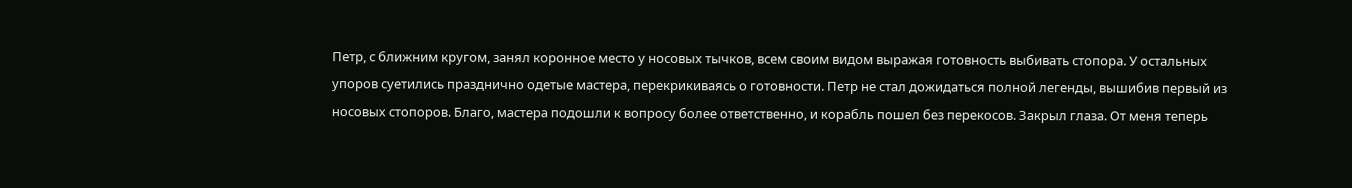Петр, с ближним кругом, занял коронное место у носовых тычков, всем своим видом выражая готовность выбивать стопора. У остальных упоров суетились празднично одетые мастера, перекрикиваясь о готовности. Петр не стал дожидаться полной легенды, вышибив первый из носовых стопоров. Благо, мастера подошли к вопросу более ответственно, и корабль пошел без перекосов. Закрыл глаза. От меня теперь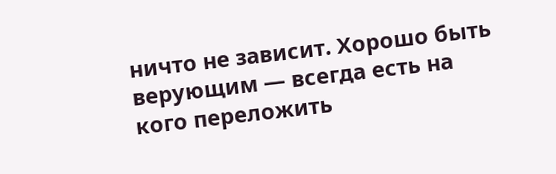ничто не зависит. Хорошо быть верующим — всегда есть на кого переложить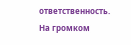ответственность.
На громком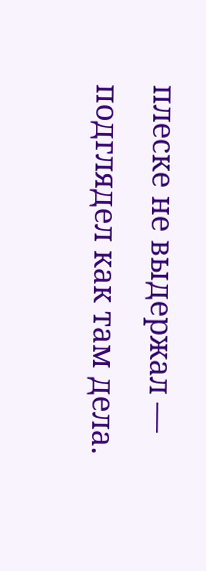плеске не выдержал — подглядел как там дела.